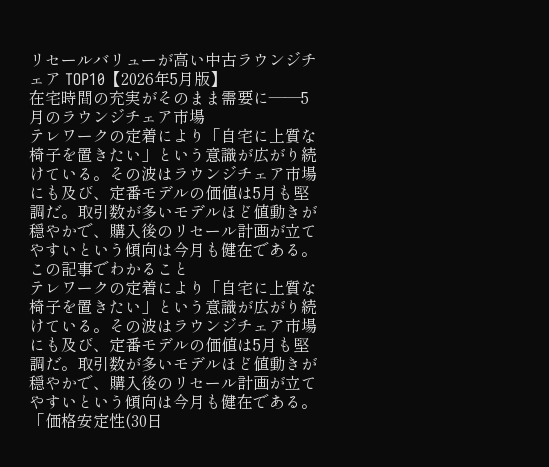リセールバリューが高い中古ラウンジチェア TOP10【2026年5月版】
在宅時間の充実がそのまま需要に——5月のラウンジチェア市場
テレワークの定着により「自宅に上質な椅子を置きたい」という意識が広がり続けている。その波はラウンジチェア市場にも及び、定番モデルの価値は5月も堅調だ。取引数が多いモデルほど値動きが穏やかで、購入後のリセール計画が立てやすいという傾向は今月も健在である。
この記事でわかること
テレワークの定着により「自宅に上質な椅子を置きたい」という意識が広がり続けている。その波はラウンジチェア市場にも及び、定番モデルの価値は5月も堅調だ。取引数が多いモデルほど値動きが穏やかで、購入後のリセール計画が立てやすいという傾向は今月も健在である。
「価格安定性(30日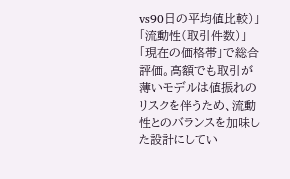vs90日の平均値比較)」「流動性(取引件数)」「現在の価格帯」で総合評価。高額でも取引が薄いモデルは値振れのリスクを伴うため、流動性とのバランスを加味した設計にしてい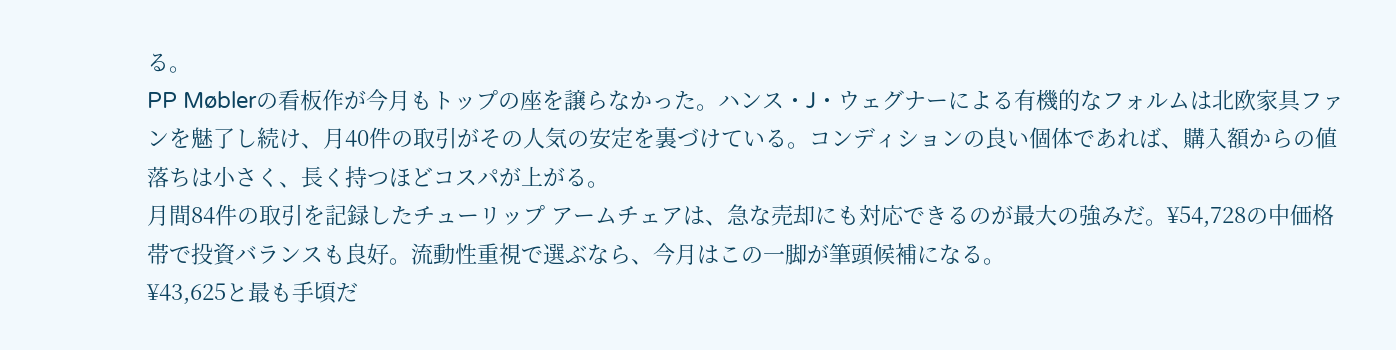る。
PP Møblerの看板作が今月もトップの座を譲らなかった。ハンス・J・ウェグナーによる有機的なフォルムは北欧家具ファンを魅了し続け、月40件の取引がその人気の安定を裏づけている。コンディションの良い個体であれば、購入額からの値落ちは小さく、長く持つほどコスパが上がる。
月間84件の取引を記録したチューリップ アームチェアは、急な売却にも対応できるのが最大の強みだ。¥54,728の中価格帯で投資バランスも良好。流動性重視で選ぶなら、今月はこの一脚が筆頭候補になる。
¥43,625と最も手頃だ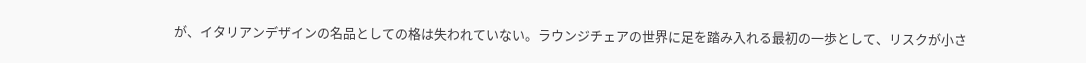が、イタリアンデザインの名品としての格は失われていない。ラウンジチェアの世界に足を踏み入れる最初の一歩として、リスクが小さ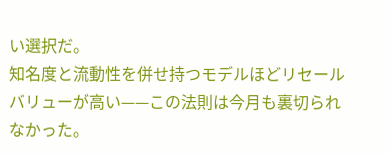い選択だ。
知名度と流動性を併せ持つモデルほどリセールバリューが高い——この法則は今月も裏切られなかった。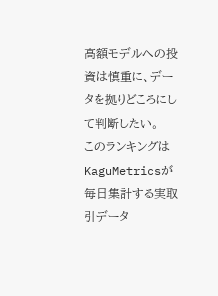高額モデルへの投資は慎重に、データを拠りどころにして判断したい。
このランキングはKaguMetricsが毎日集計する実取引データ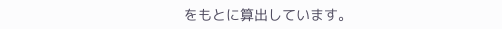をもとに算出しています。